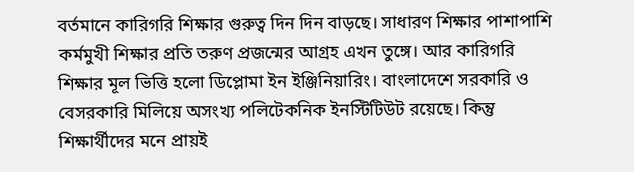বর্তমানে কারিগরি শিক্ষার গুরুত্ব দিন দিন বাড়ছে। সাধারণ শিক্ষার পাশাপাশি কর্মমুখী শিক্ষার প্রতি তরুণ প্রজন্মের আগ্রহ এখন তুঙ্গে। আর কারিগরি শিক্ষার মূল ভিত্তি হলো ডিপ্লোমা ইন ইঞ্জিনিয়ারিং। বাংলাদেশে সরকারি ও বেসরকারি মিলিয়ে অসংখ্য পলিটেকনিক ইনস্টিটিউট রয়েছে। কিন্তু শিক্ষার্থীদের মনে প্রায়ই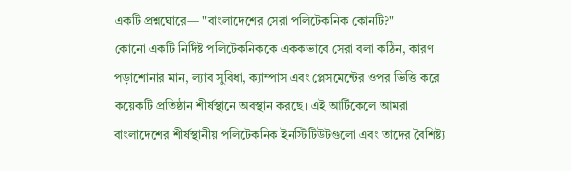একটি প্রশ্নঘোরে— "বাংলাদেশের সেরা পলিটেকনিক কোনটি?"
কোনো একটি নির্দিষ্ট পলিটেকনিককে এককভাবে সেরা বলা কঠিন, কারণ পড়াশোনার মান, ল্যাব সুবিধা, ক্যাম্পাস এবং প্লেসমেন্টের ওপর ভিত্তি করে কয়েকটি প্রতিষ্ঠান শীর্ষস্থানে অবস্থান করছে। এই আর্টিকেলে আমরা বাংলাদেশের শীর্ষস্থানীয় পলিটেকনিক ইনস্টিটিউটগুলো এবং তাদের বৈশিষ্ট্য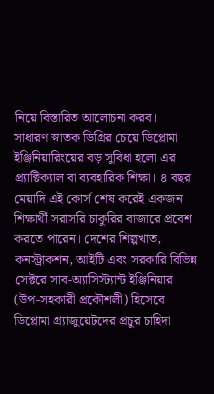নিয়ে বিস্তারিত আলোচনা করব।
সাধারণ স্নাতক ডিগ্রির চেয়ে ডিপ্লোমা ইঞ্জিনিয়ারিংয়ের বড় সুবিধা হলো এর প্র্যাক্টিক্যাল বা ব্যবহারিক শিক্ষা। ৪ বছর মেয়াদি এই কোর্স শেষ করেই একজন শিক্ষার্থী সরাসরি চাকুরির বাজারে প্রবেশ করতে পারেন। দেশের শিল্পখাত, কনস্ট্রাকশন, আইটি এবং সরকারি বিভিন্ন সেক্টরে সাব-অ্যাসিস্ট্যান্ট ইঞ্জিনিয়ার (উপ-সহকারী প্রকৌশলী) হিসেবে ডিপ্লোমা গ্র্যাজুয়েটদের প্রচুর চাহিদা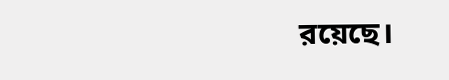রয়েছে।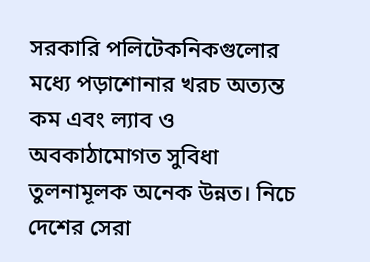সরকারি পলিটেকনিকগুলোর মধ্যে পড়াশোনার খরচ অত্যন্ত কম এবং ল্যাব ও অবকাঠামোগত সুবিধা তুলনামূলক অনেক উন্নত। নিচে দেশের সেরা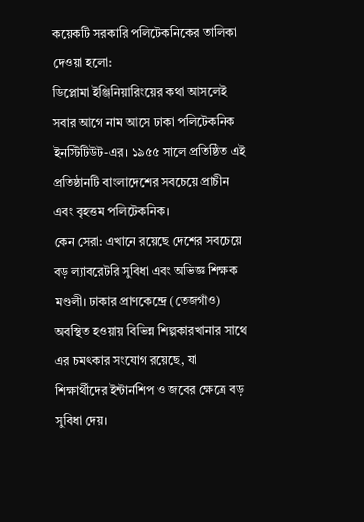কয়েকটি সরকারি পলিটেকনিকের তালিকা দেওয়া হলো:
ডিপ্লোমা ইঞ্জিনিয়ারিংয়ের কথা আসলেই সবার আগে নাম আসে ঢাকা পলিটেকনিক ইনস্টিটিউট-এর। ১৯৫৫ সালে প্রতিষ্ঠিত এই প্রতিষ্ঠানটি বাংলাদেশের সবচেয়ে প্রাচীন এবং বৃহত্তম পলিটেকনিক।
কেন সেরা: এখানে রয়েছে দেশের সবচেয়ে বড় ল্যাবরেটরি সুবিধা এবং অভিজ্ঞ শিক্ষক মণ্ডলী। ঢাকার প্রাণকেন্দ্রে (তেজগাঁও) অবস্থিত হওয়ায় বিভিন্ন শিল্পকারখানার সাথে এর চমৎকার সংযোগ রয়েছে, যা শিক্ষার্থীদের ইন্টার্নশিপ ও জবের ক্ষেত্রে বড় সুবিধা দেয়।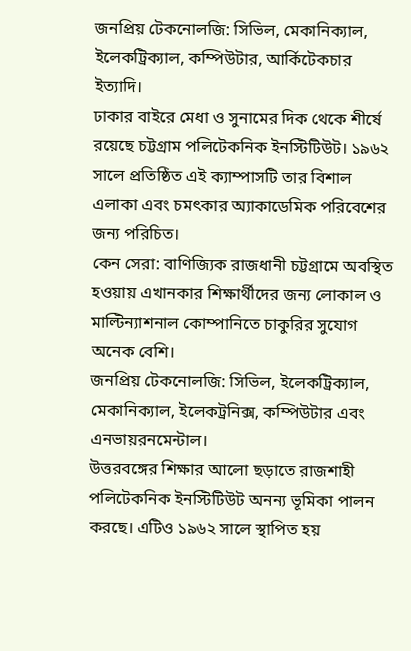জনপ্রিয় টেকনোলজি: সিভিল, মেকানিক্যাল, ইলেকট্রিক্যাল, কম্পিউটার, আর্কিটেকচার ইত্যাদি।
ঢাকার বাইরে মেধা ও সুনামের দিক থেকে শীর্ষে রয়েছে চট্টগ্রাম পলিটেকনিক ইনস্টিটিউট। ১৯৬২ সালে প্রতিষ্ঠিত এই ক্যাম্পাসটি তার বিশাল এলাকা এবং চমৎকার অ্যাকাডেমিক পরিবেশের জন্য পরিচিত।
কেন সেরা: বাণিজ্যিক রাজধানী চট্টগ্রামে অবস্থিত হওয়ায় এখানকার শিক্ষার্থীদের জন্য লোকাল ও মাল্টিন্যাশনাল কোম্পানিতে চাকুরির সুযোগ অনেক বেশি।
জনপ্রিয় টেকনোলজি: সিভিল, ইলেকট্রিক্যাল, মেকানিক্যাল, ইলেকট্রনিক্স, কম্পিউটার এবং এনভায়রনমেন্টাল।
উত্তরবঙ্গের শিক্ষার আলো ছড়াতে রাজশাহী পলিটেকনিক ইনস্টিটিউট অনন্য ভূমিকা পালন করছে। এটিও ১৯৬২ সালে স্থাপিত হয়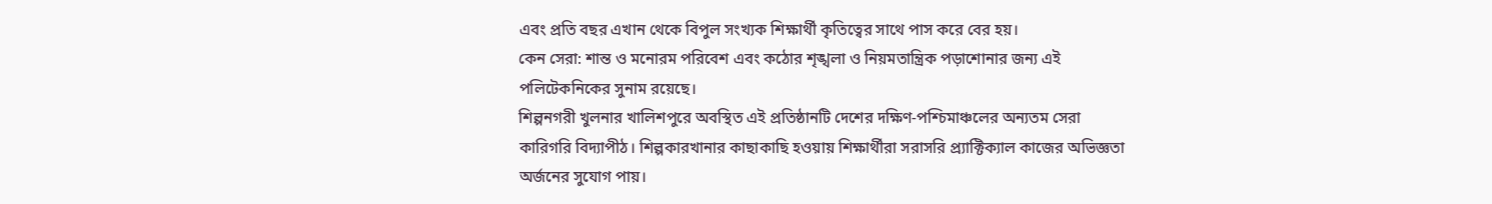এবং প্রতি বছর এখান থেকে বিপুল সংখ্যক শিক্ষার্থী কৃতিত্বের সাথে পাস করে বের হয়।
কেন সেরা: শান্ত ও মনোরম পরিবেশ এবং কঠোর শৃঙ্খলা ও নিয়মতান্ত্রিক পড়াশোনার জন্য এই পলিটেকনিকের সুনাম রয়েছে।
শিল্পনগরী খুলনার খালিশপুরে অবস্থিত এই প্রতিষ্ঠানটি দেশের দক্ষিণ-পশ্চিমাঞ্চলের অন্যতম সেরা কারিগরি বিদ্যাপীঠ। শিল্পকারখানার কাছাকাছি হওয়ায় শিক্ষার্থীরা সরাসরি প্র্যাক্টিক্যাল কাজের অভিজ্ঞতা অর্জনের সুযোগ পায়।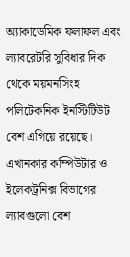অ্যাকাডেমিক ফলাফল এবং ল্যাবরেটরি সুবিধার দিক থেকে ময়মনসিংহ পলিটেকনিক ইনস্টিটিউট বেশ এগিয়ে রয়েছে। এখানকার কম্পিউটার ও ইলেকট্রনিক্স বিভাগের ল্যাবগুলো বেশ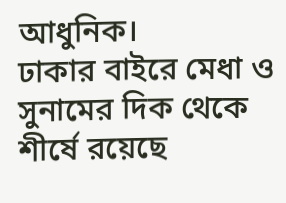আধুনিক।
ঢাকার বাইরে মেধা ও সুনামের দিক থেকে শীর্ষে রয়েছে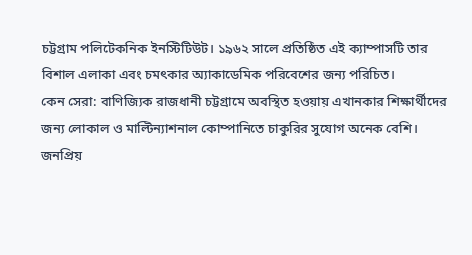চট্টগ্রাম পলিটেকনিক ইনস্টিটিউট। ১৯৬২ সালে প্রতিষ্ঠিত এই ক্যাম্পাসটি তার বিশাল এলাকা এবং চমৎকার অ্যাকাডেমিক পরিবেশের জন্য পরিচিত।
কেন সেরা: বাণিজ্যিক রাজধানী চট্টগ্রামে অবস্থিত হওয়ায় এখানকার শিক্ষার্থীদের জন্য লোকাল ও মাল্টিন্যাশনাল কোম্পানিতে চাকুরির সুযোগ অনেক বেশি।
জনপ্রিয়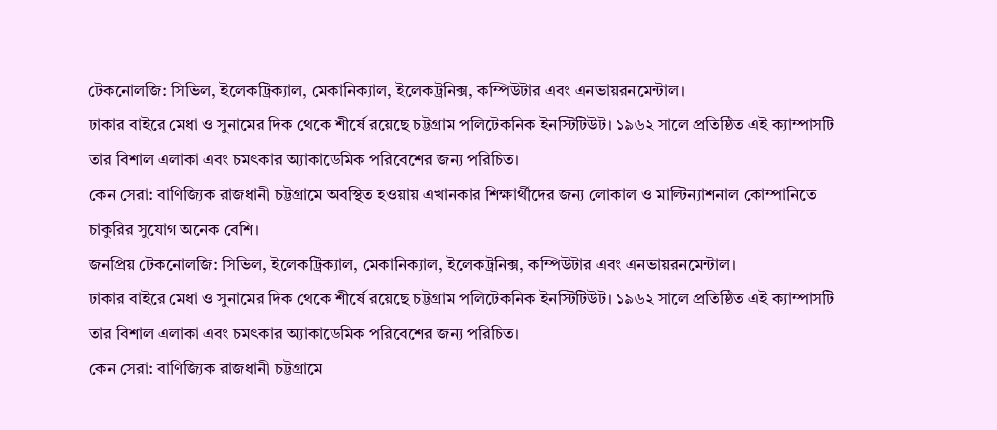টেকনোলজি: সিভিল, ইলেকট্রিক্যাল, মেকানিক্যাল, ইলেকট্রনিক্স, কম্পিউটার এবং এনভায়রনমেন্টাল।
ঢাকার বাইরে মেধা ও সুনামের দিক থেকে শীর্ষে রয়েছে চট্টগ্রাম পলিটেকনিক ইনস্টিটিউট। ১৯৬২ সালে প্রতিষ্ঠিত এই ক্যাম্পাসটি তার বিশাল এলাকা এবং চমৎকার অ্যাকাডেমিক পরিবেশের জন্য পরিচিত।
কেন সেরা: বাণিজ্যিক রাজধানী চট্টগ্রামে অবস্থিত হওয়ায় এখানকার শিক্ষার্থীদের জন্য লোকাল ও মাল্টিন্যাশনাল কোম্পানিতে চাকুরির সুযোগ অনেক বেশি।
জনপ্রিয় টেকনোলজি: সিভিল, ইলেকট্রিক্যাল, মেকানিক্যাল, ইলেকট্রনিক্স, কম্পিউটার এবং এনভায়রনমেন্টাল।
ঢাকার বাইরে মেধা ও সুনামের দিক থেকে শীর্ষে রয়েছে চট্টগ্রাম পলিটেকনিক ইনস্টিটিউট। ১৯৬২ সালে প্রতিষ্ঠিত এই ক্যাম্পাসটি তার বিশাল এলাকা এবং চমৎকার অ্যাকাডেমিক পরিবেশের জন্য পরিচিত।
কেন সেরা: বাণিজ্যিক রাজধানী চট্টগ্রামে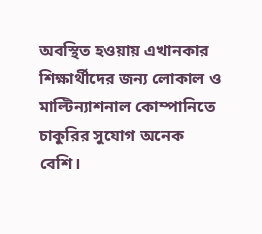অবস্থিত হওয়ায় এখানকার শিক্ষার্থীদের জন্য লোকাল ও মাল্টিন্যাশনাল কোম্পানিতে চাকুরির সুযোগ অনেক বেশি।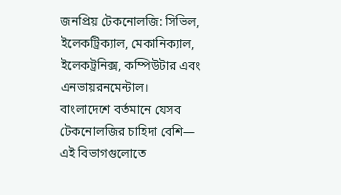জনপ্রিয় টেকনোলজি: সিভিল, ইলেকট্রিক্যাল, মেকানিক্যাল, ইলেকট্রনিক্স, কম্পিউটার এবং এনভায়রনমেন্টাল।
বাংলাদেশে বর্তমানে যেসব টেকনোলজির চাহিদা বেশি—
এই বিভাগগুলোতে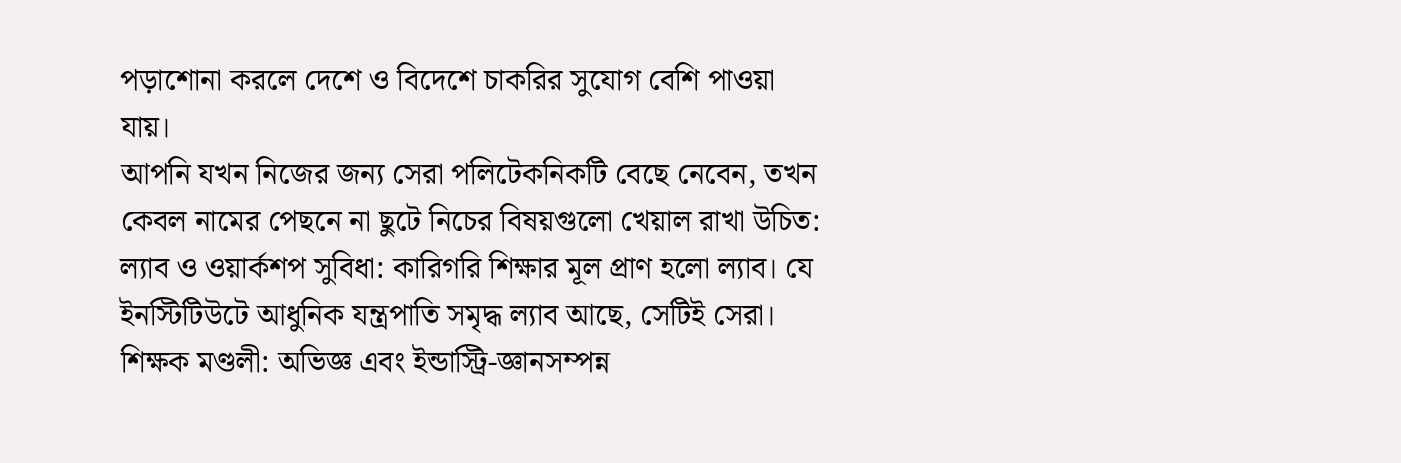পড়াশোনা করলে দেশে ও বিদেশে চাকরির সুযোগ বেশি পাওয়া যায়।
আপনি যখন নিজের জন্য সেরা পলিটেকনিকটি বেছে নেবেন, তখন কেবল নামের পেছনে না ছুটে নিচের বিষয়গুলো খেয়াল রাখা উচিত:
ল্যাব ও ওয়ার্কশপ সুবিধা: কারিগরি শিক্ষার মূল প্রাণ হলো ল্যাব। যে ইনস্টিটিউটে আধুনিক যন্ত্রপাতি সমৃদ্ধ ল্যাব আছে, সেটিই সেরা।
শিক্ষক মণ্ডলী: অভিজ্ঞ এবং ইন্ডাস্ট্রি-জ্ঞানসম্পন্ন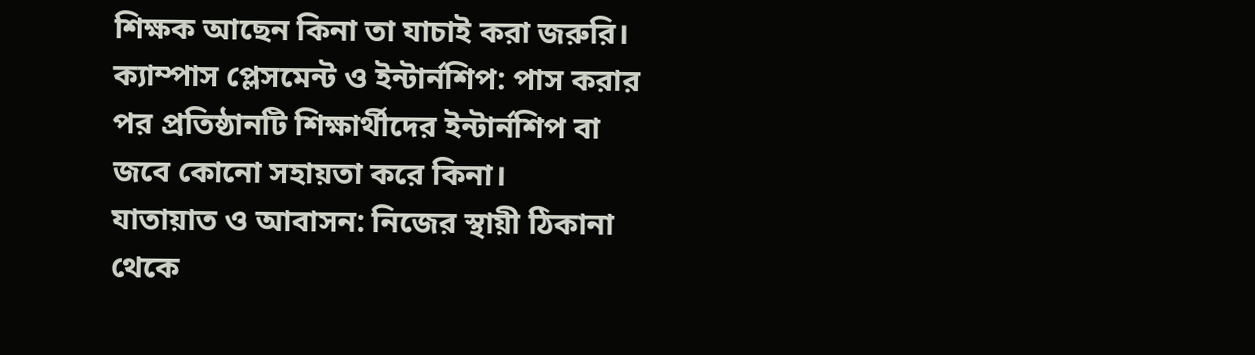শিক্ষক আছেন কিনা তা যাচাই করা জরুরি।
ক্যাম্পাস প্লেসমেন্ট ও ইন্টার্নশিপ: পাস করার পর প্রতিষ্ঠানটি শিক্ষার্থীদের ইন্টার্নশিপ বা জবে কোনো সহায়তা করে কিনা।
যাতায়াত ও আবাসন: নিজের স্থায়ী ঠিকানা থেকে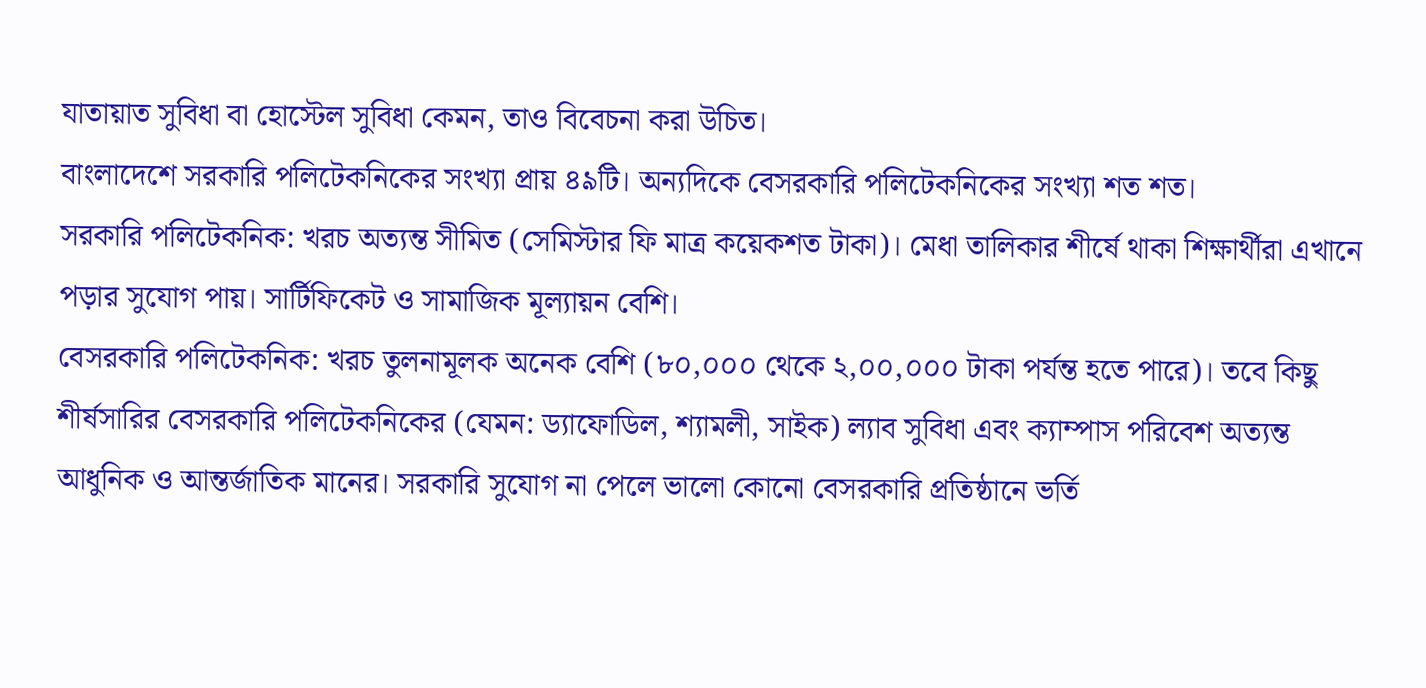যাতায়াত সুবিধা বা হোস্টেল সুবিধা কেমন, তাও বিবেচনা করা উচিত।
বাংলাদেশে সরকারি পলিটেকনিকের সংখ্যা প্রায় ৪৯টি। অন্যদিকে বেসরকারি পলিটেকনিকের সংখ্যা শত শত।
সরকারি পলিটেকনিক: খরচ অত্যন্ত সীমিত (সেমিস্টার ফি মাত্র কয়েকশত টাকা)। মেধা তালিকার শীর্ষে থাকা শিক্ষার্থীরা এখানে পড়ার সুযোগ পায়। সার্টিফিকেট ও সামাজিক মূল্যায়ন বেশি।
বেসরকারি পলিটেকনিক: খরচ তুলনামূলক অনেক বেশি (৮০,০০০ থেকে ২,০০,০০০ টাকা পর্যন্ত হতে পারে)। তবে কিছু শীর্ষসারির বেসরকারি পলিটেকনিকের (যেমন: ড্যাফোডিল, শ্যামলী, সাইক) ল্যাব সুবিধা এবং ক্যাম্পাস পরিবেশ অত্যন্ত আধুনিক ও আন্তর্জাতিক মানের। সরকারি সুযোগ না পেলে ভালো কোনো বেসরকারি প্রতিষ্ঠানে ভর্তি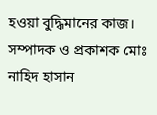হওয়া বুদ্ধিমানের কাজ।
সম্পাদক ও প্রকাশক মোঃ নাহিদ হাসান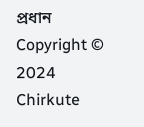প্রধান
Copyright © 2024 Chirkute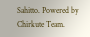Sahitto. Powered by Chirkute Team.